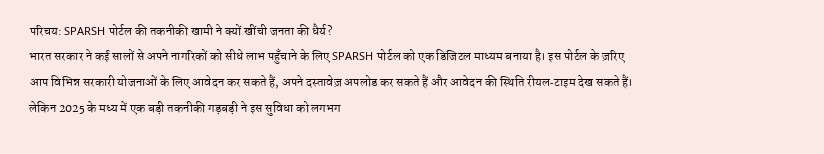परिचय: SPARSH पोर्टल की तकनीकी खामी ने क्यों खींची जनता की धैर्य?
भारत सरकार ने कई सालों से अपने नागरिकों को सीधे लाभ पहुँचाने के लिए SPARSH पोर्टल को एक डिजिटल माध्यम बनाया है। इस पोर्टल के ज़रिए आप विभिन्न सरकारी योजनाओं के लिए आवेदन कर सकते हैं, अपने दस्तावेज़ अपलोड कर सकते हैं और आवेदन की स्थिति रीयल‑टाइम देख सकते हैं। लेकिन 2025 के मध्य में एक बड़ी तकनीकी गड़बड़ी ने इस सुविधा को लगभग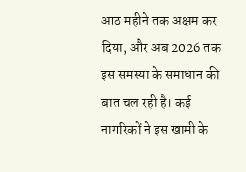आठ महीने तक अक्षम कर दिया, और अब 2026 तक इस समस्या के समाधान की बात चल रही है। कई नागरिकों ने इस खामी के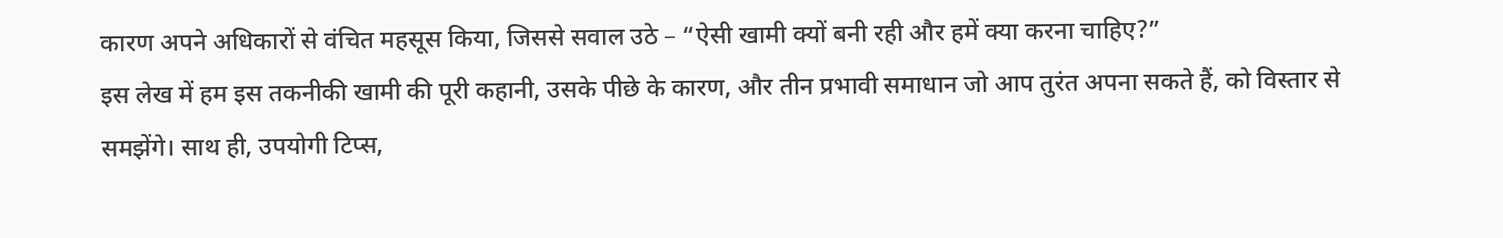कारण अपने अधिकारों से वंचित महसूस किया, जिससे सवाल उठे – “ऐसी खामी क्यों बनी रही और हमें क्या करना चाहिए?”
इस लेख में हम इस तकनीकी खामी की पूरी कहानी, उसके पीछे के कारण, और तीन प्रभावी समाधान जो आप तुरंत अपना सकते हैं, को विस्तार से समझेंगे। साथ ही, उपयोगी टिप्स,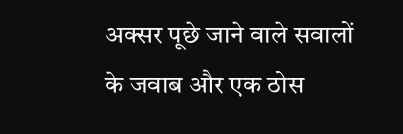अक्सर पूछे जाने वाले सवालों के जवाब और एक ठोस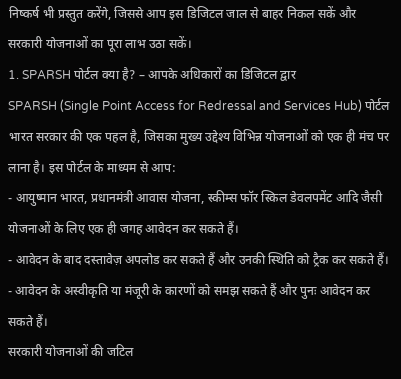निष्कर्ष भी प्रस्तुत करेंगे, जिससे आप इस डिजिटल जाल से बाहर निकल सकें और सरकारी योजनाओं का पूरा लाभ उठा सकें।
1. SPARSH पोर्टल क्या है? – आपके अधिकारों का डिजिटल द्वार
SPARSH (Single Point Access for Redressal and Services Hub) पोर्टल भारत सरकार की एक पहल है, जिसका मुख्य उद्देश्य विभिन्न योजनाओं को एक ही मंच पर लाना है। इस पोर्टल के माध्यम से आप:
- आयुष्मान भारत, प्रधानमंत्री आवास योजना, स्कीम्स फॉर स्किल डेवलपमेंट आदि जैसी योजनाओं के लिए एक ही जगह आवेदन कर सकते हैं।
- आवेदन के बाद दस्तावेज़ अपलोड कर सकते हैं और उनकी स्थिति को ट्रैक कर सकते हैं।
- आवेदन के अस्वीकृति या मंजूरी के कारणों को समझ सकते हैं और पुनः आवेदन कर सकते हैं।
सरकारी योजनाओं की जटिल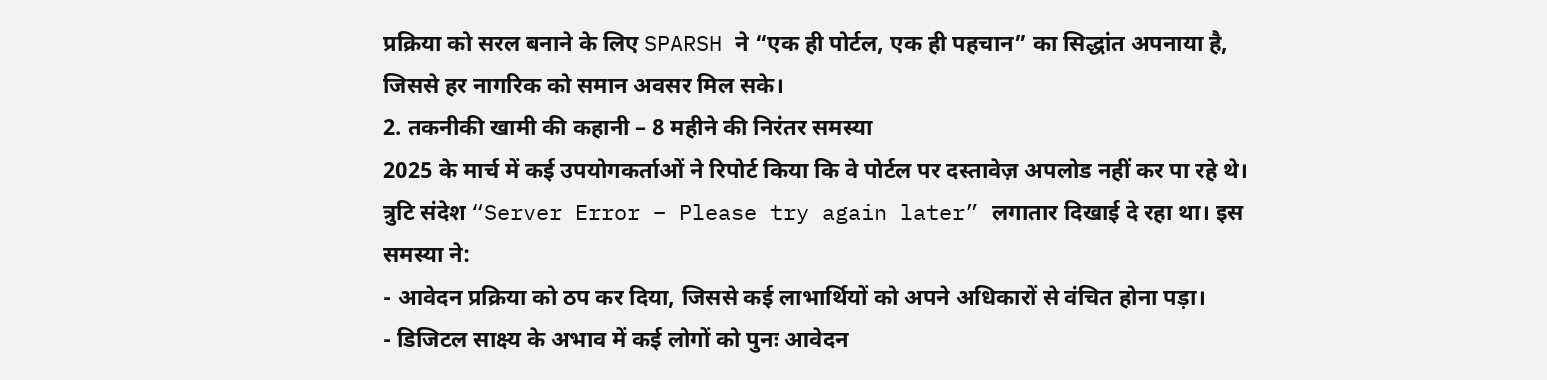प्रक्रिया को सरल बनाने के लिए SPARSH ने “एक ही पोर्टल, एक ही पहचान” का सिद्धांत अपनाया है, जिससे हर नागरिक को समान अवसर मिल सके।
2. तकनीकी खामी की कहानी – 8 महीने की निरंतर समस्या
2025 के मार्च में कई उपयोगकर्ताओं ने रिपोर्ट किया कि वे पोर्टल पर दस्तावेज़ अपलोड नहीं कर पा रहे थे। त्रुटि संदेश “Server Error – Please try again later” लगातार दिखाई दे रहा था। इस समस्या ने:
- आवेदन प्रक्रिया को ठप कर दिया, जिससे कई लाभार्थियों को अपने अधिकारों से वंचित होना पड़ा।
- डिजिटल साक्ष्य के अभाव में कई लोगों को पुनः आवेदन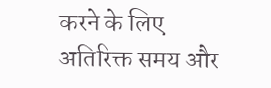करने के लिए अतिरिक्त समय और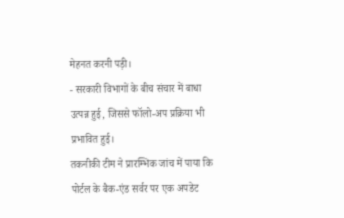मेहनत करनी पड़ी।
- सरकारी विभागों के बीच संचार में बाधा उत्पन्न हुई, जिससे फॉलो‑अप प्रक्रिया भी प्रभावित हुई।
तकनीकी टीम ने प्रारम्भिक जांच में पाया कि पोर्टल के बैक‑एंड सर्वर पर एक अपडेट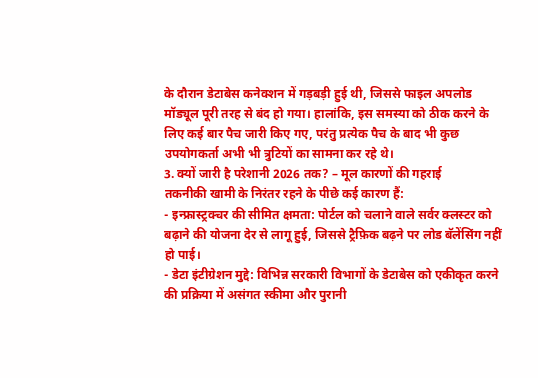के दौरान डेटाबेस कनेक्शन में गड़बड़ी हुई थी, जिससे फाइल अपलोड मॉड्यूल पूरी तरह से बंद हो गया। हालांकि, इस समस्या को ठीक करने के लिए कई बार पैच जारी किए गए, परंतु प्रत्येक पैच के बाद भी कुछ उपयोगकर्ता अभी भी त्रुटियों का सामना कर रहे थे।
3. क्यों जारी है परेशानी 2026 तक? – मूल कारणों की गहराई
तकनीकी खामी के निरंतर रहने के पीछे कई कारण हैं:
- इन्फ्रास्ट्रक्चर की सीमित क्षमता: पोर्टल को चलाने वाले सर्वर क्लस्टर को बढ़ाने की योजना देर से लागू हुई, जिससे ट्रैफ़िक बढ़ने पर लोड बॅलेंसिंग नहीं हो पाई।
- डेटा इंटीग्रेशन मुद्दे: विभिन्न सरकारी विभागों के डेटाबेस को एकीकृत करने की प्रक्रिया में असंगत स्कीमा और पुरानी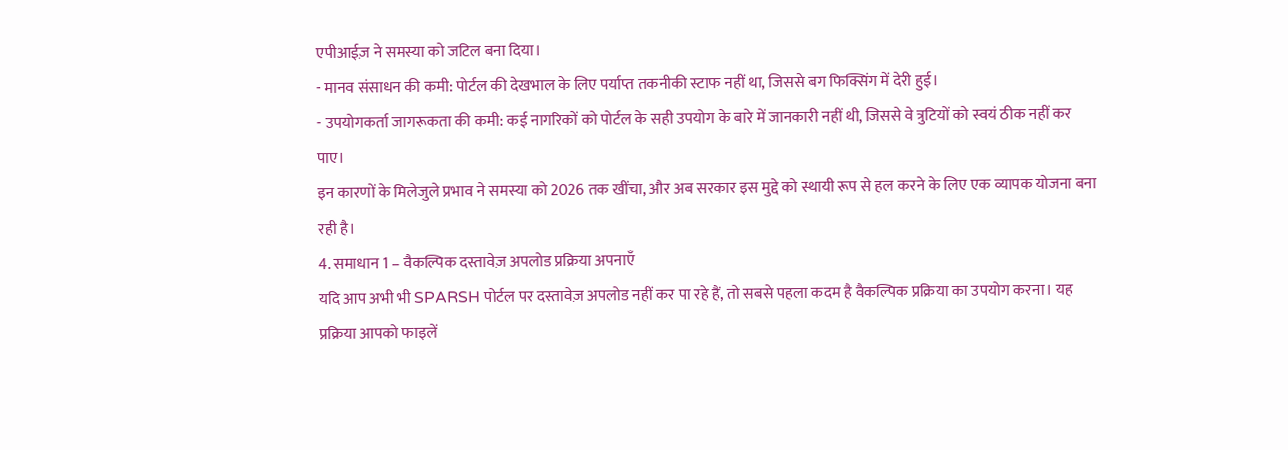एपीआईज़ ने समस्या को जटिल बना दिया।
- मानव संसाधन की कमी: पोर्टल की देखभाल के लिए पर्याप्त तकनीकी स्टाफ नहीं था, जिससे बग फिक्सिंग में देरी हुई।
- उपयोगकर्ता जागरूकता की कमी: कई नागरिकों को पोर्टल के सही उपयोग के बारे में जानकारी नहीं थी, जिससे वे त्रुटियों को स्वयं ठीक नहीं कर पाए।
इन कारणों के मिलेजुले प्रभाव ने समस्या को 2026 तक खींचा, और अब सरकार इस मुद्दे को स्थायी रूप से हल करने के लिए एक व्यापक योजना बना रही है।
4. समाधान 1 – वैकल्पिक दस्तावेज़ अपलोड प्रक्रिया अपनाएँ
यदि आप अभी भी SPARSH पोर्टल पर दस्तावेज़ अपलोड नहीं कर पा रहे हैं, तो सबसे पहला कदम है वैकल्पिक प्रक्रिया का उपयोग करना। यह प्रक्रिया आपको फाइलें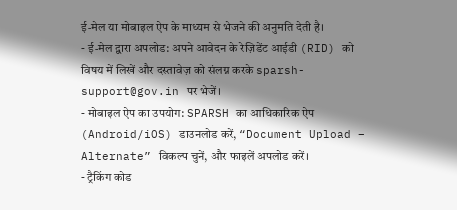ई‑मेल या मोबाइल ऐप के माध्यम से भेजने की अनुमति देती है।
- ई‑मेल द्वारा अपलोड: अपने आवेदन के रेज़िडेंट आईडी (RID) को विषय में लिखें और दस्तावेज़ को संलग्न करके sparsh-support@gov.in पर भेजें।
- मोबाइल ऐप का उपयोग: SPARSH का आधिकारिक ऐप (Android/iOS) डाउनलोड करें, “Document Upload – Alternate” विकल्प चुनें, और फाइलें अपलोड करें।
- ट्रैकिंग कोड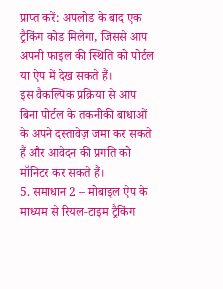प्राप्त करें: अपलोड के बाद एक ट्रैकिंग कोड मिलेगा, जिससे आप अपनी फाइल की स्थिति को पोर्टल या ऐप में देख सकते हैं।
इस वैकल्पिक प्रक्रिया से आप बिना पोर्टल के तकनीकी बाधाओं के अपने दस्तावेज़ जमा कर सकते हैं और आवेदन की प्रगति को मॉनिटर कर सकते हैं।
5. समाधान 2 – मोबाइल ऐप के माध्यम से रियल‑टाइम ट्रैकिंग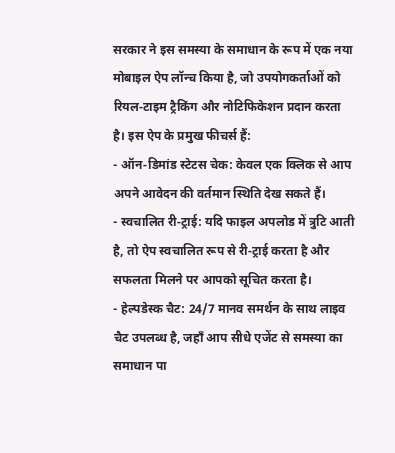सरकार ने इस समस्या के समाधान के रूप में एक नया मोबाइल ऐप लॉन्च किया है, जो उपयोगकर्ताओं को रियल‑टाइम ट्रैकिंग और नोटिफिकेशन प्रदान करता है। इस ऐप के प्रमुख फीचर्स हैं:
- ऑन‑डिमांड स्टेटस चेक: केवल एक क्लिक से आप अपने आवेदन की वर्तमान स्थिति देख सकते हैं।
- स्वचालित री‑ट्राई: यदि फाइल अपलोड में त्रुटि आती है, तो ऐप स्वचालित रूप से री‑ट्राई करता है और सफलता मिलने पर आपको सूचित करता है।
- हेल्पडेस्क चैट: 24/7 मानव समर्थन के साथ लाइव चैट उपलब्ध है, जहाँ आप सीधे एजेंट से समस्या का समाधान पा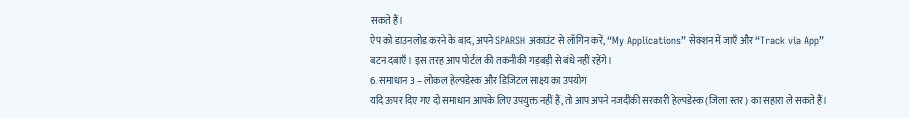सकते हैं।
ऐप को डाउनलोड करने के बाद, अपने SPARSH अकाउंट से लॉगिन करें, “My Applications” सेक्शन में जाएँ और “Track via App” बटन दबाएँ। इस तरह आप पोर्टल की तकनीकी गड़बड़ी से बंधे नहीं रहेंगे।
6. समाधान 3 – लोकल हेल्पडेस्क और डिजिटल साक्ष्य का उपयोग
यदि ऊपर दिए गए दो समाधान आपके लिए उपयुक्त नहीं हैं, तो आप अपने नजदीकी सरकारी हेल्पडेस्क (जिला स्तर) का सहारा ले सकते हैं।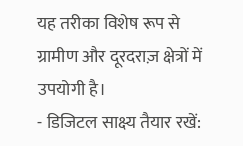यह तरीका विशेष रूप से ग्रामीण और दूरदराज़ क्षेत्रों में उपयोगी है।
- डिजिटल साक्ष्य तैयार रखें: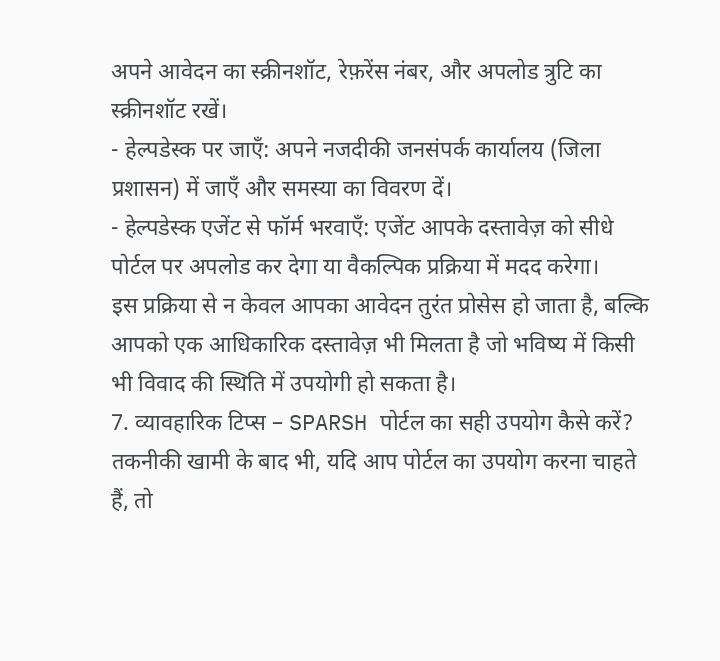अपने आवेदन का स्क्रीनशॉट, रेफ़रेंस नंबर, और अपलोड त्रुटि का स्क्रीनशॉट रखें।
- हेल्पडेस्क पर जाएँ: अपने नजदीकी जनसंपर्क कार्यालय (जिला प्रशासन) में जाएँ और समस्या का विवरण दें।
- हेल्पडेस्क एजेंट से फॉर्म भरवाएँ: एजेंट आपके दस्तावेज़ को सीधे पोर्टल पर अपलोड कर देगा या वैकल्पिक प्रक्रिया में मदद करेगा।
इस प्रक्रिया से न केवल आपका आवेदन तुरंत प्रोसेस हो जाता है, बल्कि आपको एक आधिकारिक दस्तावेज़ भी मिलता है जो भविष्य में किसी भी विवाद की स्थिति में उपयोगी हो सकता है।
7. व्यावहारिक टिप्स – SPARSH पोर्टल का सही उपयोग कैसे करें?
तकनीकी खामी के बाद भी, यदि आप पोर्टल का उपयोग करना चाहते हैं, तो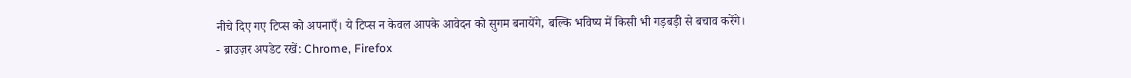नीचे दिए गए टिप्स को अपनाएँ। ये टिप्स न केवल आपके आवेदन को सुगम बनायेंगे, बल्कि भविष्य में किसी भी गड़बड़ी से बचाव करेंगे।
- ब्राउज़र अपडेट रखें: Chrome, Firefox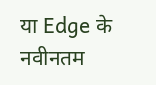या Edge के नवीनतम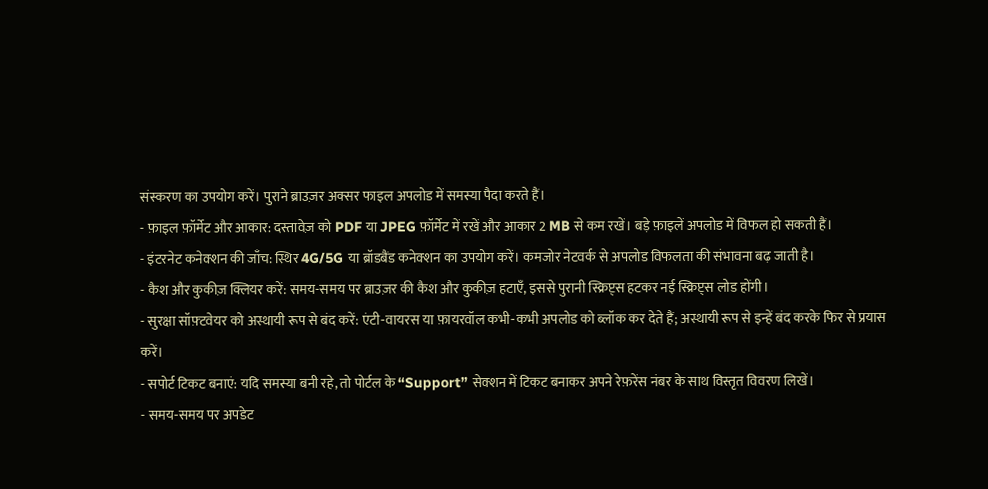संस्करण का उपयोग करें। पुराने ब्राउज़र अक्सर फाइल अपलोड में समस्या पैदा करते हैं।
- फ़ाइल फ़ॉर्मेट और आकार: दस्तावेज़ को PDF या JPEG फ़ॉर्मेट में रखें और आकार 2 MB से कम रखें। बड़े फ़ाइलें अपलोड में विफल हो सकती हैं।
- इंटरनेट कनेक्शन की जाँच: स्थिर 4G/5G या ब्रॉडबैंड कनेक्शन का उपयोग करें। कमजोर नेटवर्क से अपलोड विफलता की संभावना बढ़ जाती है।
- कैश और कुकीज़ क्लियर करें: समय-समय पर ब्राउज़र की कैश और कुकीज़ हटाएँ, इससे पुरानी स्क्रिप्ट्स हटकर नई स्क्रिप्ट्स लोड होंगी।
- सुरक्षा सॉफ़्टवेयर को अस्थायी रूप से बंद करें: एंटी‑वायरस या फ़ायरवॉल कभी‑कभी अपलोड को ब्लॉक कर देते हैं; अस्थायी रूप से इन्हें बंद करके फिर से प्रयास करें।
- सपोर्ट टिकट बनाएं: यदि समस्या बनी रहे, तो पोर्टल के “Support” सेक्शन में टिकट बनाकर अपने रेफ़रेंस नंबर के साथ विस्तृत विवरण लिखें।
- समय‑समय पर अपडेट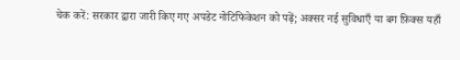चेक करें: सरकार द्वारा जारी किए गए अपडेट नोटिफिकेशन को पढ़ें; अक्सर नई सुविधाएँ या बग फ़िक्स यहाँ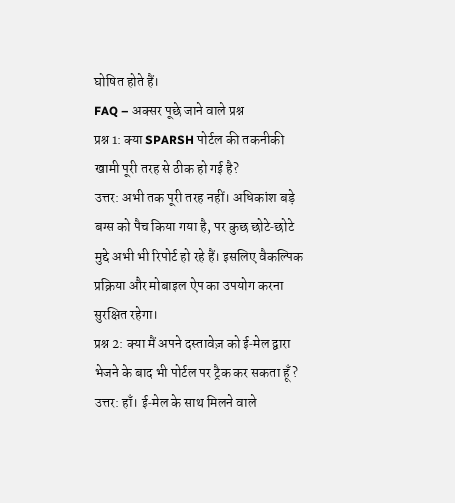घोषित होते हैं।
FAQ – अक्सर पूछे जाने वाले प्रश्न
प्रश्न 1: क्या SPARSH पोर्टल की तकनीकी खामी पूरी तरह से ठीक हो गई है?
उत्तर: अभी तक पूरी तरह नहीं। अधिकांश बड़े बग्स को पैच किया गया है, पर कुछ छोटे‑छोटे मुद्दे अभी भी रिपोर्ट हो रहे हैं। इसलिए वैकल्पिक प्रक्रिया और मोबाइल ऐप का उपयोग करना सुरक्षित रहेगा।
प्रश्न 2: क्या मैं अपने दस्तावेज़ को ई‑मेल द्वारा भेजने के बाद भी पोर्टल पर ट्रैक कर सकता हूँ?
उत्तर: हाँ। ई‑मेल के साथ मिलने वाले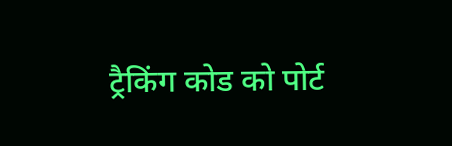ट्रैकिंग कोड को पोर्ट